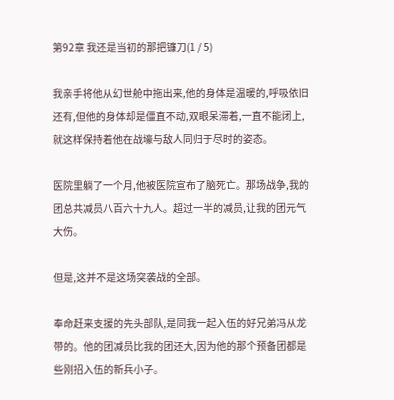第92章 我还是当初的那把镰刀(1 / 5)

我亲手将他从幻世舱中拖出来,他的身体是温暖的,呼吸依旧还有,但他的身体却是僵直不动,双眼呆滞着,一直不能闭上,就这样保持着他在战壕与敌人同归于尽时的姿态。

医院里躺了一个月,他被医院宣布了脑死亡。那场战争,我的团总共减员八百六十九人。超过一半的减员,让我的团元气大伤。

但是,这并不是这场突袭战的全部。

奉命赶来支援的先头部队,是同我一起入伍的好兄弟冯从龙带的。他的团减员比我的团还大,因为他的那个预备团都是些刚招入伍的新兵小子。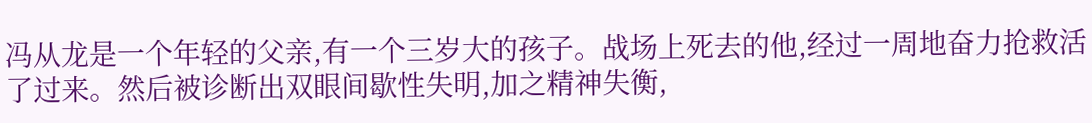冯从龙是一个年轻的父亲,有一个三岁大的孩子。战场上死去的他,经过一周地奋力抢救活了过来。然后被诊断出双眼间歇性失明,加之精神失衡,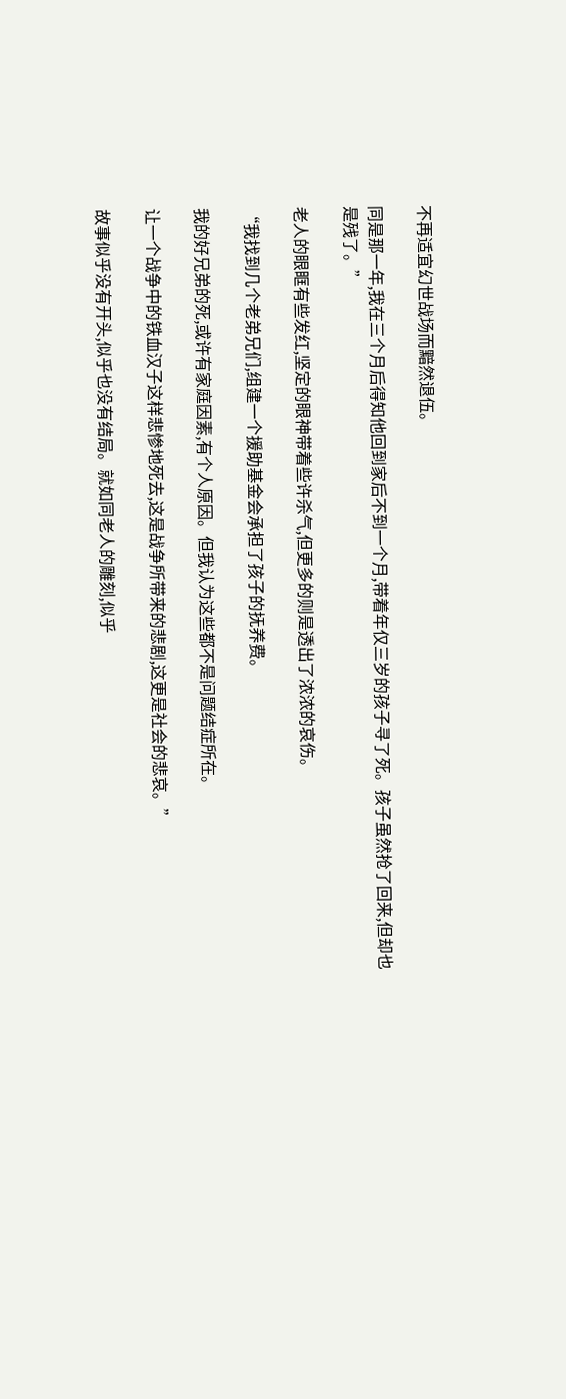不再适宜幻世战场而黯然退伍。

同是那一年,我在三个月后得知他回到家后不到一个月,带着年仅三岁的孩子寻了死。孩子虽然抢了回来,但却也是残了。”

老人的眼眶有些发红,坚定的眼神带着些许杀气,但更多的则是透出了浓浓的哀伤。

“我找到几个老弟兄们,组建一个援助基金会承担了孩子的抚养费。

我的好兄弟的死,或许有家庭因素,有个人原因。但我认为这些都不是问题结症所在。

让一个战争中的铁血汉子这样悲惨地死去,这是战争所带来的悲剧,这更是社会的悲哀。”

故事似乎没有开头,似乎也没有结局。就如同老人的雕刻,似乎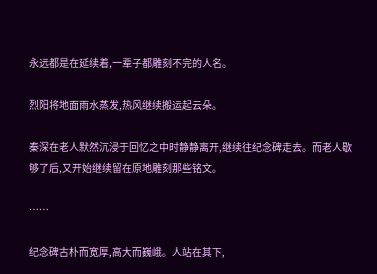永远都是在延续着,一辈子都雕刻不完的人名。

烈阳将地面雨水蒸发,热风继续搬运起云朵。

秦深在老人默然沉浸于回忆之中时静静离开,继续往纪念碑走去。而老人歇够了后,又开始继续留在原地雕刻那些铭文。

……

纪念碑古朴而宽厚,高大而巍峨。人站在其下,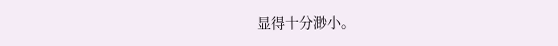显得十分渺小。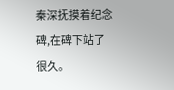秦深抚摸着纪念碑,在碑下站了很久。